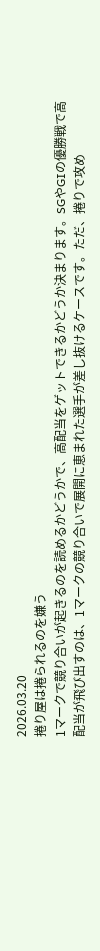2026.03.20
捲り屋は捲られるのを嫌う
1マークで競り合いが起きるのを読めるかどうかで、高配当をゲットできるかどうか決まります。SGやGⅠの優勝戦で高配当が飛び出すのは、1マークの競り合いで展開に恵まれた選手が差し抜けるケースです。ただ、捲りで攻め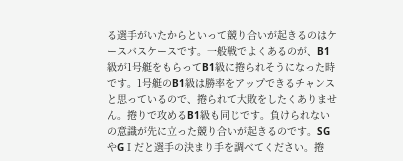る選手がいたからといって競り合いが起きるのはケースバスケースです。一般戦でよくあるのが、B1級が1号艇をもらってB1級に捲られそうになった時です。1号艇のB1級は勝率をアップできるチャンスと思っているので、捲られて大敗をしたくありません。捲りで攻めるB1級も同じです。負けられないの意識が先に立った競り合いが起きるのです。SGやGⅠだと選手の決まり手を調べてください。捲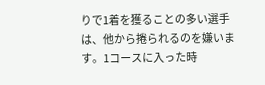りで1着を獲ることの多い選手は、他から捲られるのを嫌います。1コースに入った時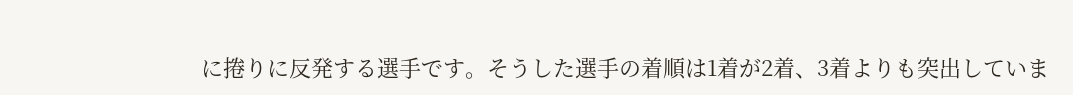に捲りに反発する選手です。そうした選手の着順は1着が2着、3着よりも突出していま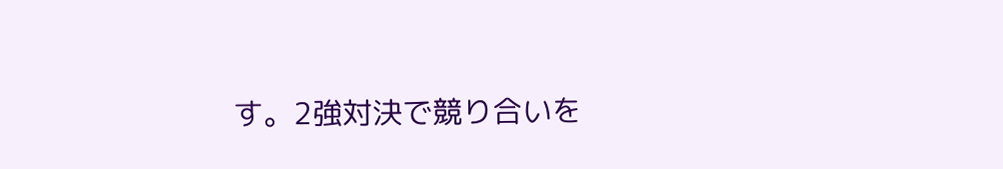す。2強対決で競り合いを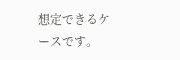想定できるケースです。